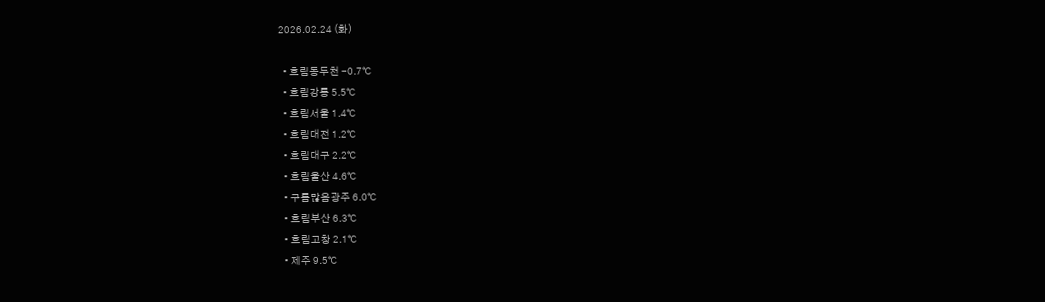2026.02.24 (화)

  • 흐림동두천 -0.7℃
  • 흐림강릉 5.5℃
  • 흐림서울 1.4℃
  • 흐림대전 1.2℃
  • 흐림대구 2.2℃
  • 흐림울산 4.6℃
  • 구름많음광주 6.0℃
  • 흐림부산 6.3℃
  • 흐림고창 2.1℃
  • 제주 9.5℃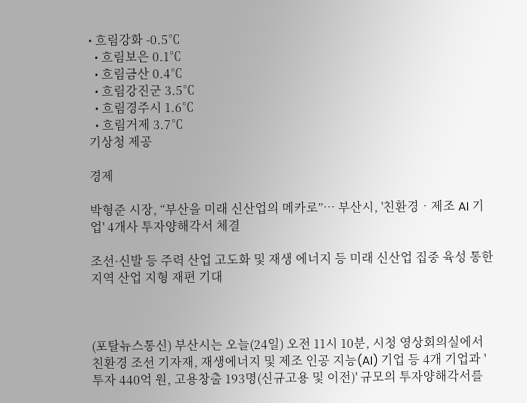• 흐림강화 -0.5℃
  • 흐림보은 0.1℃
  • 흐림금산 0.4℃
  • 흐림강진군 3.5℃
  • 흐림경주시 1.6℃
  • 흐림거제 3.7℃
기상청 제공

경제

박형준 시장, “부산을 미래 신산업의 메카로”… 부산시, '친환경‧제조 AI 기업' 4개사 투자양해각서 체결

조선·신발 등 주력 산업 고도화 및 재생 에너지 등 미래 신산업 집중 육성 통한 지역 산업 지형 재편 기대



(포탈뉴스통신) 부산시는 오늘(24일) 오전 11시 10분, 시청 영상회의실에서 친환경 조선 기자재, 재생에너지 및 제조 인공 지능(AI) 기업 등 4개 기업과 '투자 440억 원, 고용창출 193명(신규고용 및 이전)' 규모의 투자양해각서를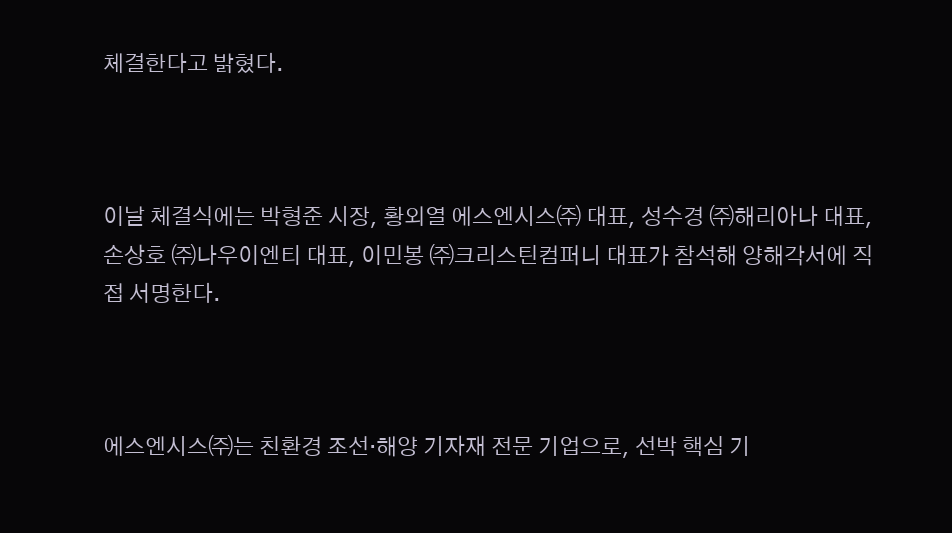체결한다고 밝혔다.



이날 체결식에는 박형준 시장, 황외열 에스엔시스㈜ 대표, 성수경 ㈜해리아나 대표, 손상호 ㈜나우이엔티 대표, 이민봉 ㈜크리스틴컴퍼니 대표가 참석해 양해각서에 직접 서명한다.



에스엔시스㈜는 친환경 조선‧해양 기자재 전문 기업으로, 선박 핵심 기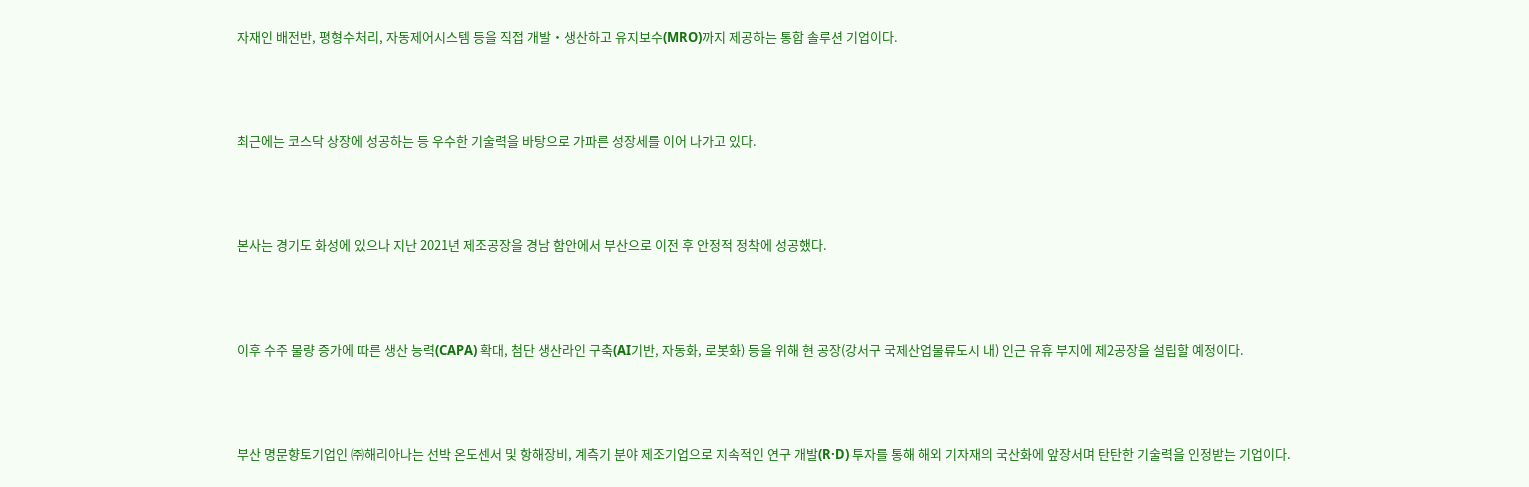자재인 배전반, 평형수처리, 자동제어시스템 등을 직접 개발‧생산하고 유지보수(MRO)까지 제공하는 통합 솔루션 기업이다.



최근에는 코스닥 상장에 성공하는 등 우수한 기술력을 바탕으로 가파른 성장세를 이어 나가고 있다.



본사는 경기도 화성에 있으나 지난 2021년 제조공장을 경남 함안에서 부산으로 이전 후 안정적 정착에 성공했다.



이후 수주 물량 증가에 따른 생산 능력(CAPA) 확대, 첨단 생산라인 구축(AI기반, 자동화, 로봇화) 등을 위해 현 공장(강서구 국제산업물류도시 내) 인근 유휴 부지에 제2공장을 설립할 예정이다.



부산 명문향토기업인 ㈜해리아나는 선박 온도센서 및 항해장비, 계측기 분야 제조기업으로 지속적인 연구 개발(R·D) 투자를 통해 해외 기자재의 국산화에 앞장서며 탄탄한 기술력을 인정받는 기업이다.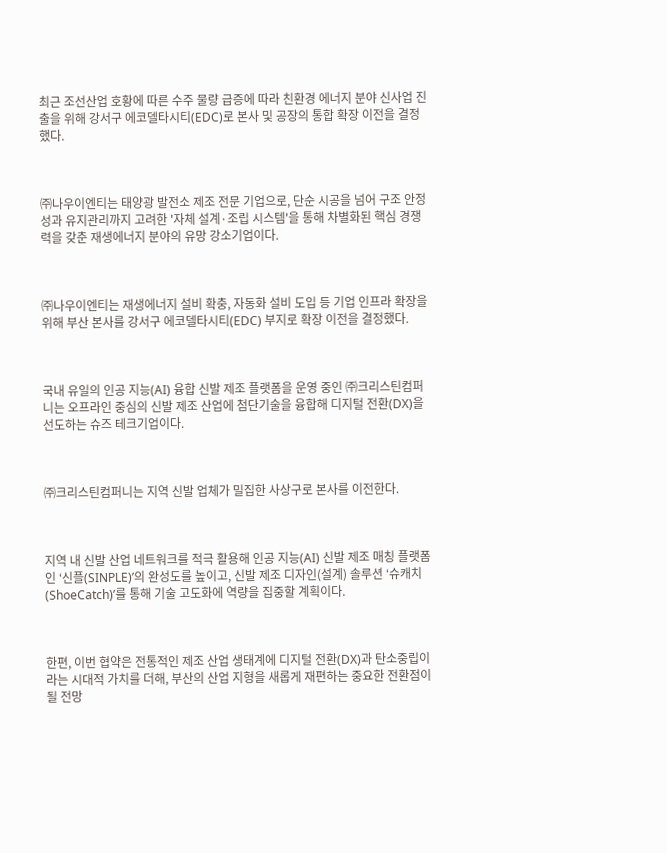최근 조선산업 호황에 따른 수주 물량 급증에 따라 친환경 에너지 분야 신사업 진출을 위해 강서구 에코델타시티(EDC)로 본사 및 공장의 통합 확장 이전을 결정했다.



㈜나우이엔티는 태양광 발전소 제조 전문 기업으로, 단순 시공을 넘어 구조 안정성과 유지관리까지 고려한 '자체 설계·조립 시스템'을 통해 차별화된 핵심 경쟁력을 갖춘 재생에너지 분야의 유망 강소기업이다.



㈜나우이엔티는 재생에너지 설비 확충, 자동화 설비 도입 등 기업 인프라 확장을 위해 부산 본사를 강서구 에코델타시티(EDC) 부지로 확장 이전을 결정했다.



국내 유일의 인공 지능(AI) 융합 신발 제조 플랫폼을 운영 중인 ㈜크리스틴컴퍼니는 오프라인 중심의 신발 제조 산업에 첨단기술을 융합해 디지털 전환(DX)을 선도하는 슈즈 테크기업이다.



㈜크리스틴컴퍼니는 지역 신발 업체가 밀집한 사상구로 본사를 이전한다.



지역 내 신발 산업 네트워크를 적극 활용해 인공 지능(AI) 신발 제조 매칭 플랫폼인 ‘신플(SINPLE)’의 완성도를 높이고, 신발 제조 디자인(설계) 솔루션 ‘슈캐치(ShoeCatch)’를 통해 기술 고도화에 역량을 집중할 계획이다.



한편, 이번 협약은 전통적인 제조 산업 생태계에 디지털 전환(DX)과 탄소중립이라는 시대적 가치를 더해, 부산의 산업 지형을 새롭게 재편하는 중요한 전환점이 될 전망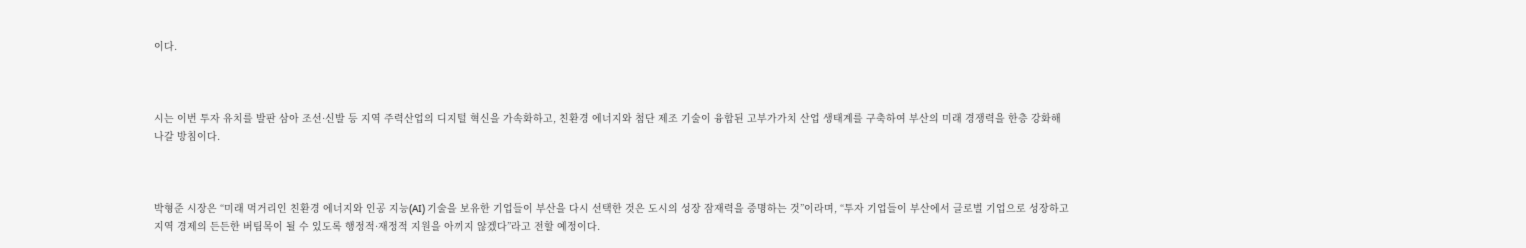이다.



시는 이번 투자 유치를 발판 삼아 조선·신발 등 지역 주력산업의 디지털 혁신을 가속화하고, 친환경 에너지와 첨단 제조 기술이 융합된 고부가가치 산업 생태계를 구축하여 부산의 미래 경쟁력을 한층 강화해 나갈 방침이다.



박형준 시장은 “미래 먹거리인 친환경 에너지와 인공 지능(AI) 기술을 보유한 기업들이 부산을 다시 선택한 것은 도시의 성장 잠재력을 증명하는 것”이라며, “투자 기업들이 부산에서 글로벌 기업으로 성장하고 지역 경제의 든든한 버팀목이 될 수 있도록 행정적·재정적 지원을 아끼지 않겠다”라고 전할 예정이다.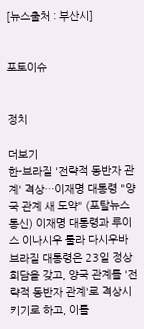[뉴스출처 : 부산시]


포토이슈


정치

더보기
한-브라질 '전략적 동반자 관계' 격상…이재명 대통령 "양국 관계 새 도약" (포탈뉴스통신) 이재명 대통령과 루이스 이나시우 룰라 다시우바 브라질 대통령은 23일 정상회담을 갖고, 양국 관계를 '전략적 동반자 관계'로 격상시키기로 하고, 이를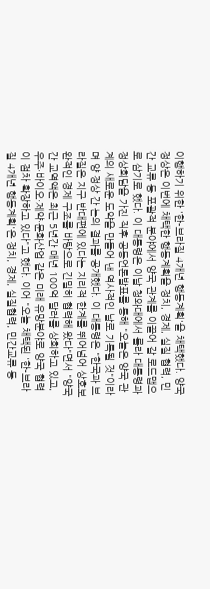이행하기 위한 '한-브라질 4개년 행동계획'을 채택했다. 양국 정상은 이번에 채택한 행동계획을 정치, 경제, 실질 협력, 민간 교류 등 포괄적 분야에서 양국 관계를 이끌어 갈 로드맵으로 삼기로 했다. 이 대통령은 이날 청와대에서 룰라 대통령과 정상회담을 가진 직후 공동언론발표를 통해 "오늘은 양국 관계의 새로운 도약을 만들어 낸 역사적인 날로 기록될 것"이라며 양 정상 간 논의 결과를 공개했다. 이 대통령은 "한국과 브라질은 지구 반대편에 있다는 지리적 한계를 뛰어넘어 상호보완적인 경제 구조를 바탕으로 긴밀히 협력해 왔다"면서 "양국 간 교역액은 최근 5년간 매년 100억 달러를 상회하고 있고, 우주·바이오·제약·문화산업 같은 미래 유망분야로 양국 협력이 점차 확장하고 있다"고 했다. 이어 "오늘 채택된 '한-브라질 4개년 행동계획'은 정치, 경제, 실질협력, 민간교류 등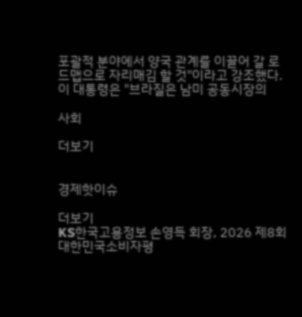포괄적 분야에서 양국 관계를 이끌어 갈 로드맵으로 자리매김 할 것"이라고 강조했다. 이 대통령은 "브라질은 남미 공동시장의

사회

더보기


경제핫이슈

더보기
KS한국고용정보 손영득 회장, 2026 제8회 대한민국소비자평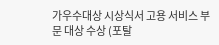가우수대상 시상식서 고용 서비스 부문 대상 수상 (포탈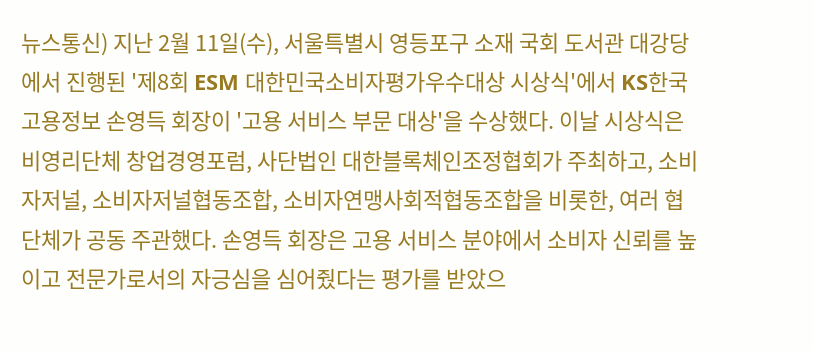뉴스통신) 지난 2월 11일(수), 서울특별시 영등포구 소재 국회 도서관 대강당에서 진행된 '제8회 ESM 대한민국소비자평가우수대상 시상식'에서 KS한국고용정보 손영득 회장이 '고용 서비스 부문 대상'을 수상했다. 이날 시상식은 비영리단체 창업경영포럼, 사단법인 대한블록체인조정협회가 주최하고, 소비자저널, 소비자저널협동조합, 소비자연맹사회적협동조합을 비롯한, 여러 협단체가 공동 주관했다. 손영득 회장은 고용 서비스 분야에서 소비자 신뢰를 높이고 전문가로서의 자긍심을 심어줬다는 평가를 받았으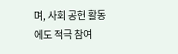며, 사회 공헌 활동에도 적극 참여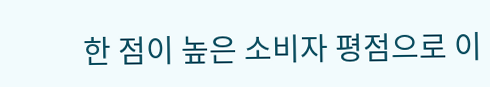한 점이 높은 소비자 평점으로 이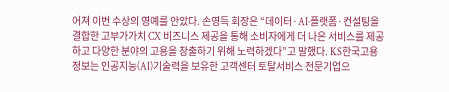어져 이번 수상의 영예를 안았다. 손영득 회장은 “데이터·AI·플랫폼·컨설팅을 결합한 고부가가치 CX 비즈니스 제공을 통해 소비자에게 더 나은 서비스를 제공하고 다양한 분야의 고용을 창출하기 위해 노력하겠다”고 말했다. KS한국고용정보는 인공지능(AI)기술력을 보유한 고객센터 토탈서비스 전문기업으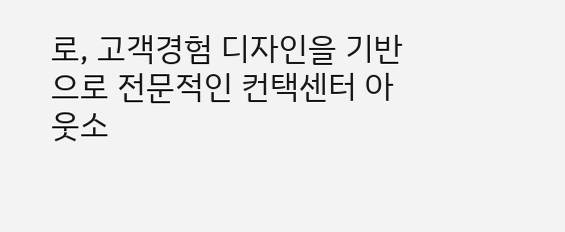로, 고객경험 디자인을 기반으로 전문적인 컨택센터 아웃소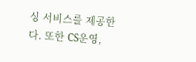싱 서비스를 제공한다. 또한 CS운영,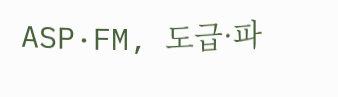ASP·FM, 도급·파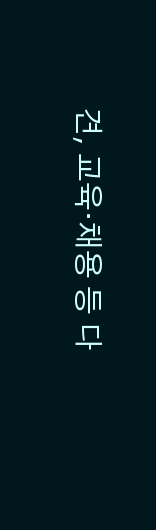견, 교육·채용 등 다